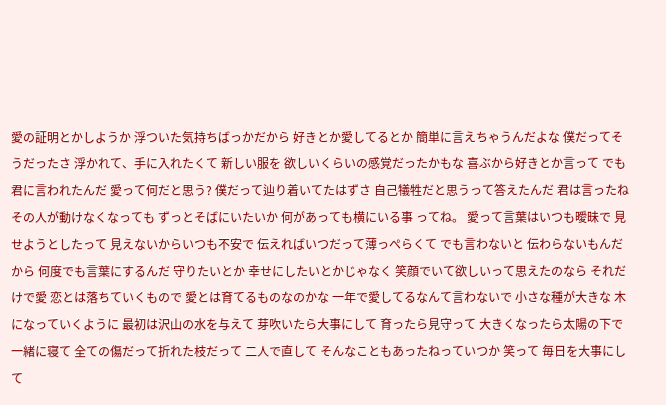愛の証明とかしようか 浮ついた気持ちばっかだから 好きとか愛してるとか 簡単に言えちゃうんだよな 僕だってそうだったさ 浮かれて、手に入れたくて 新しい服を 欲しいくらいの感覚だったかもな 喜ぶから好きとか言って でも君に言われたんだ 愛って何だと思う? 僕だって辿り着いてたはずさ 自己犠牲だと思うって答えたんだ 君は言ったね その人が動けなくなっても ずっとそばにいたいか 何があっても横にいる事 ってね。 愛って言葉はいつも曖昧で 見せようとしたって 見えないからいつも不安で 伝えればいつだって薄っぺらくて でも言わないと 伝わらないもんだから 何度でも言葉にするんだ 守りたいとか 幸せにしたいとかじゃなく 笑顔でいて欲しいって思えたのなら それだけで愛 恋とは落ちていくもので 愛とは育てるものなのかな 一年で愛してるなんて言わないで 小さな種が大きな 木になっていくように 最初は沢山の水を与えて 芽吹いたら大事にして 育ったら見守って 大きくなったら太陽の下で 一緒に寝て 全ての傷だって折れた枝だって 二人で直して そんなこともあったねっていつか 笑って 毎日を大事にして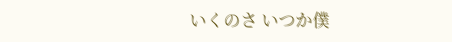いくのさ いつか僕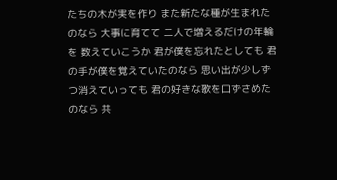たちの木が実を作り また新たな種が生まれたのなら 大事に育てて 二人で増えるだけの年輪を 数えていこうか 君が僕を忘れたとしても 君の手が僕を覚えていたのなら 思い出が少しずつ消えていっても 君の好きな歌を口ずさめたのなら 共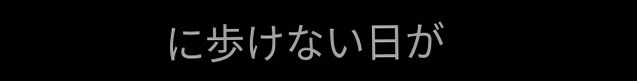に歩けない日が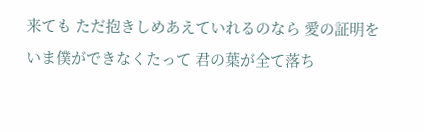来ても ただ抱きしめあえていれるのなら 愛の証明をいま僕ができなくたって 君の葉が全て落ち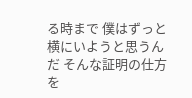る時まで 僕はずっと横にいようと思うんだ そんな証明の仕方を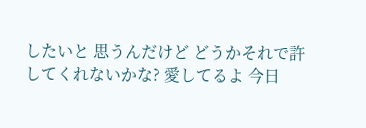したいと 思うんだけど どうかそれで許してくれないかな? 愛してるよ 今日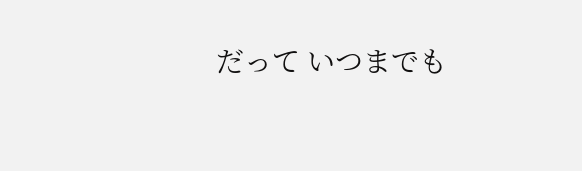だって いつまでも